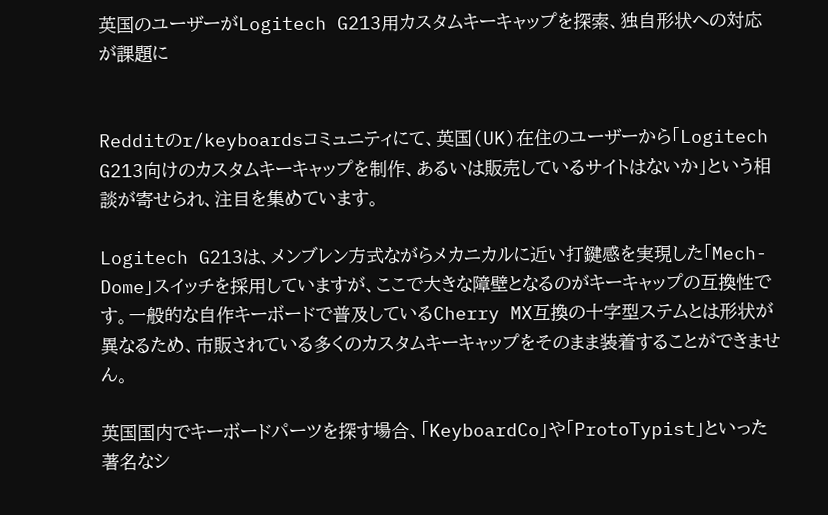英国のユーザーがLogitech G213用カスタムキーキャップを探索、独自形状への対応が課題に


Redditのr/keyboardsコミュニティにて、英国(UK)在住のユーザーから「Logitech G213向けのカスタムキーキャップを制作、あるいは販売しているサイトはないか」という相談が寄せられ、注目を集めています。

Logitech G213は、メンブレン方式ながらメカニカルに近い打鍵感を実現した「Mech-Dome」スイッチを採用していますが、ここで大きな障壁となるのがキーキャップの互換性です。一般的な自作キーボードで普及しているCherry MX互換の十字型ステムとは形状が異なるため、市販されている多くのカスタムキーキャップをそのまま装着することができません。

英国国内でキーボードパーツを探す場合、「KeyboardCo」や「ProtoTypist」といった著名なシ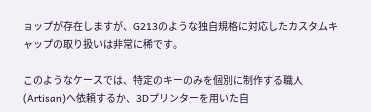ョップが存在しますが、G213のような独自規格に対応したカスタムキャップの取り扱いは非常に稀です。

このようなケースでは、特定のキーのみを個別に制作する職人(Artisan)へ依頼するか、3Dプリンターを用いた自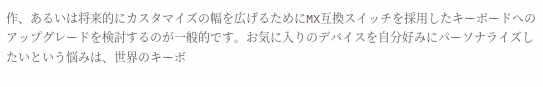作、あるいは将来的にカスタマイズの幅を広げるためにMX互換スイッチを採用したキーボードへのアップグレードを検討するのが一般的です。お気に入りのデバイスを自分好みにパーソナライズしたいという悩みは、世界のキーボ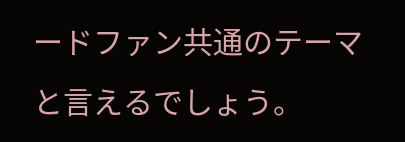ードファン共通のテーマと言えるでしょう。